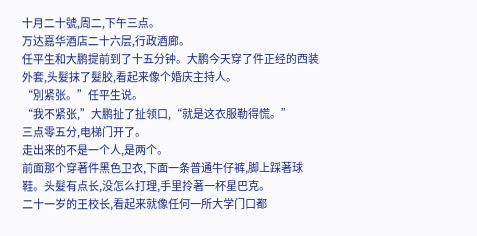十月二十號,周二,下午三点。
万达嘉华酒店二十六层,行政酒廊。
任平生和大鹏提前到了十五分钟。大鹏今天穿了件正经的西装外套,头髮抹了髮胶,看起来像个婚庆主持人。
“別紧张。”任平生说。
“我不紧张,”大鹏扯了扯领口,“就是这衣服勒得慌。”
三点零五分,电梯门开了。
走出来的不是一个人,是两个。
前面那个穿著件黑色卫衣,下面一条普通牛仔裤,脚上踩著球鞋。头髮有点长,没怎么打理,手里拎著一杯星巴克。
二十一岁的王校长,看起来就像任何一所大学门口都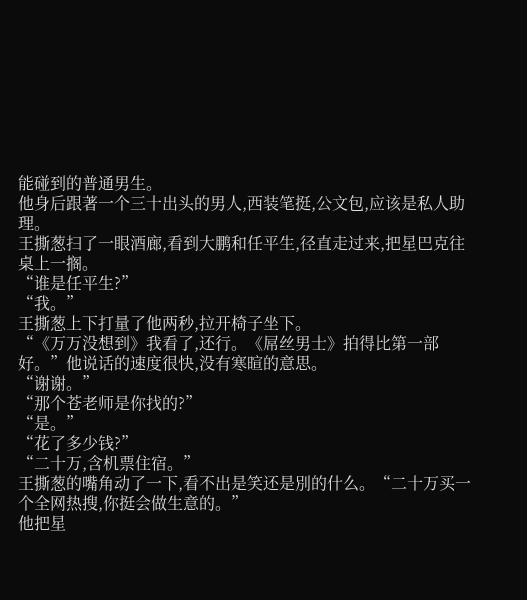能碰到的普通男生。
他身后跟著一个三十出头的男人,西装笔挺,公文包,应该是私人助理。
王撕葱扫了一眼酒廊,看到大鹏和任平生,径直走过来,把星巴克往桌上一搁。
“谁是任平生?”
“我。”
王撕葱上下打量了他两秒,拉开椅子坐下。
“《万万没想到》我看了,还行。《屌丝男士》拍得比第一部好。”他说话的速度很快,没有寒暄的意思。
“谢谢。”
“那个苍老师是你找的?”
“是。”
“花了多少钱?”
“二十万,含机票住宿。”
王撕葱的嘴角动了一下,看不出是笑还是別的什么。“二十万买一个全网热搜,你挺会做生意的。”
他把星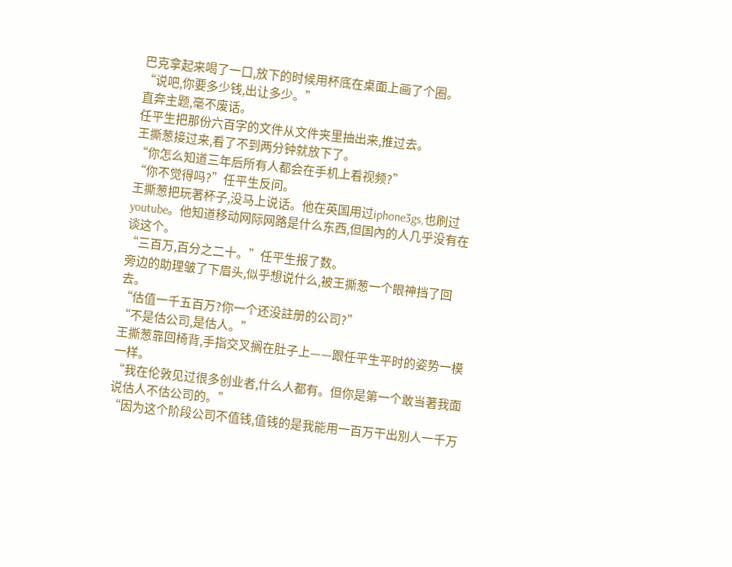巴克拿起来喝了一口,放下的时候用杯底在桌面上画了个圈。
“说吧,你要多少钱,出让多少。”
直奔主题,毫不废话。
任平生把那份六百字的文件从文件夹里抽出来,推过去。
王撕葱接过来,看了不到两分钟就放下了。
“你怎么知道三年后所有人都会在手机上看视频?”
“你不觉得吗?”任平生反问。
王撕葱把玩著杯子,没马上说话。他在英国用过iphone3gs,也刷过youtube。他知道移动网际网路是什么东西,但国內的人几乎没有在谈这个。
“三百万,百分之二十。”任平生报了数。
旁边的助理皱了下眉头,似乎想说什么,被王撕葱一个眼神挡了回去。
“估值一千五百万?你一个还没註册的公司?”
“不是估公司,是估人。”
王撕葱靠回椅背,手指交叉搁在肚子上——跟任平生平时的姿势一模一样。
“我在伦敦见过很多创业者,什么人都有。但你是第一个敢当著我面说估人不估公司的。”
“因为这个阶段公司不值钱,值钱的是我能用一百万干出別人一千万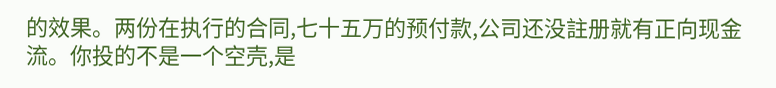的效果。两份在执行的合同,七十五万的预付款,公司还没註册就有正向现金流。你投的不是一个空壳,是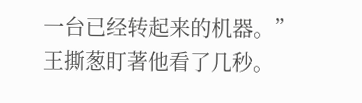一台已经转起来的机器。”
王撕葱盯著他看了几秒。